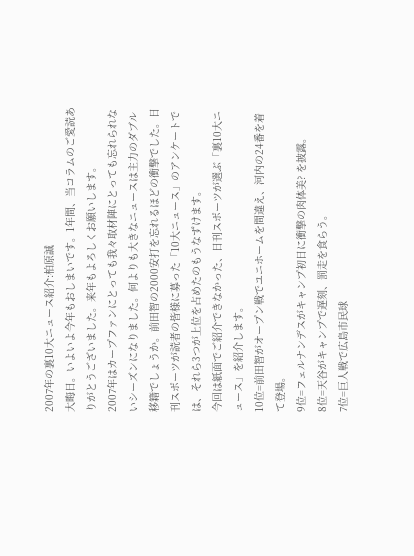2007年の裏10大ニュース紹介:柏原誠
大晦日。いよいよ今年もおしまいです。1年間、当コラムのご愛読ありがとうございました。来年もよろしくお願いします。
2007年はカープファンにとっても我々取材陣にとっても忘れられないシーズンになりました。何よりも大きなニュースは主力のダブル移籍でしょうか。前田智の2000安打を忘れるほどの衝撃でした。日刊スポーツが読者の皆様に募った「10大ニュース」のアンケートでは、それら3つが上位を占めたのもうなずけます。
今回は紙面でご紹介できなかった、日刊スポーツが選ぶ「裏10大ニュース」を紹介します。
10位=前田智がオープン戦でユニホームを間違え、河内の24番を着て登場。
9位=フェルナンデスがキャンプ初日に衝撃の肉体美? を披露。
8位=天谷がキャンプで遅刻、罰走を食らう。
7位=巨人戦で広島市民球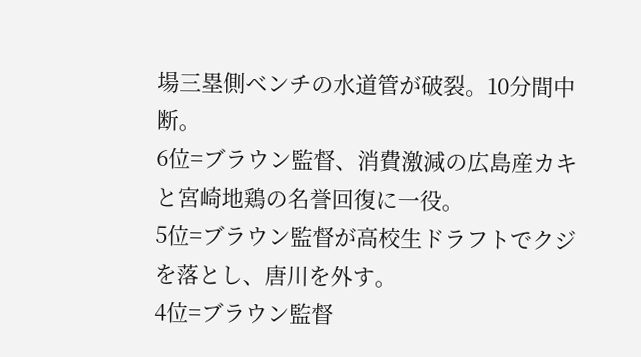場三塁側ベンチの水道管が破裂。10分間中断。
6位=ブラウン監督、消費激減の広島産カキと宮崎地鶏の名誉回復に一役。
5位=ブラウン監督が高校生ドラフトでクジを落とし、唐川を外す。
4位=ブラウン監督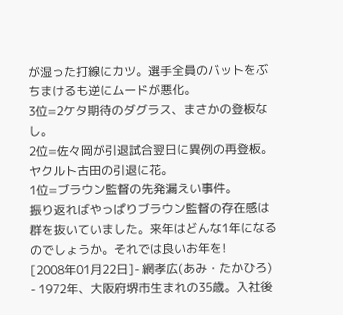が湿った打線にカツ。選手全員のバットをぶちまけるも逆にムードが悪化。
3位=2ケタ期待のダグラス、まさかの登板なし。
2位=佐々岡が引退試合翌日に異例の再登板。ヤクルト古田の引退に花。
1位=ブラウン監督の先発漏えい事件。
振り返ればやっぱりブラウン監督の存在感は群を抜いていました。来年はどんな1年になるのでしょうか。それでは良いお年を!
[2008年01月22日]- 網孝広(あみ・たかひろ)
- 1972年、大阪府堺市生まれの35歳。入社後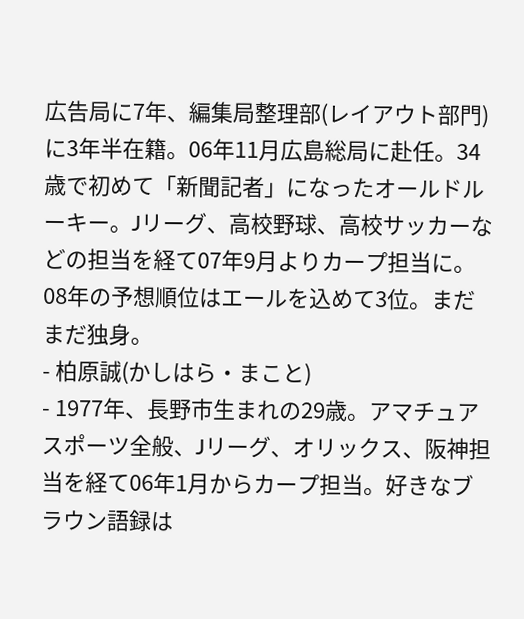広告局に7年、編集局整理部(レイアウト部門)に3年半在籍。06年11月広島総局に赴任。34歳で初めて「新聞記者」になったオールドルーキー。Jリーグ、高校野球、高校サッカーなどの担当を経て07年9月よりカープ担当に。08年の予想順位はエールを込めて3位。まだまだ独身。
- 柏原誠(かしはら・まこと)
- 1977年、長野市生まれの29歳。アマチュアスポーツ全般、Jリーグ、オリックス、阪神担当を経て06年1月からカープ担当。好きなブラウン語録は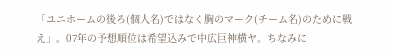「ユニホームの後ろ(個人名)ではなく胸のマーク(チーム名)のために戦え」。07年の予想順位は希望込みで中広巨神横ヤ。ちなみに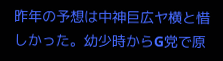昨年の予想は中神巨広ヤ横と惜しかった。幼少時からG党で原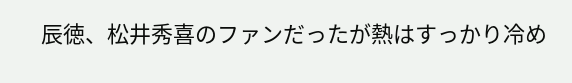辰徳、松井秀喜のファンだったが熱はすっかり冷め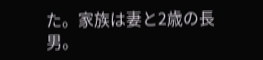た。家族は妻と2歳の長男。